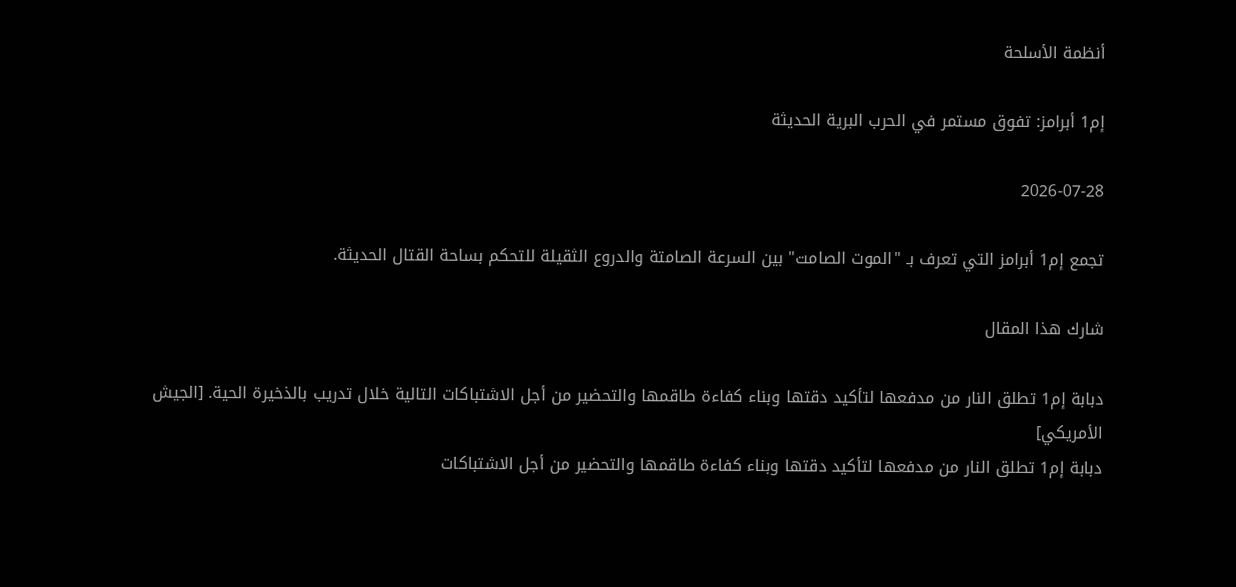أنظمة الأسلحة

إم1 أبرامز: تفوق مستمر في الحرب البرية الحديثة

2026-07-28

تجمع إم1 أبرامز التي تعرف بـ "الموت الصامت" بين السرعة الصامتة والدروع الثقيلة للتحكم بساحة القتال الحديثة.

شارك هذا المقال

دبابة إم1 تطلق النار من مدفعها لتأكيد دقتها وبناء كفاءة طاقمها والتحضير من أجل الاشتباكات التالية خلال تدريب بالذخيرة الحية. [الجيش الأمريكي]
دبابة إم1 تطلق النار من مدفعها لتأكيد دقتها وبناء كفاءة طاقمها والتحضير من أجل الاشتباكات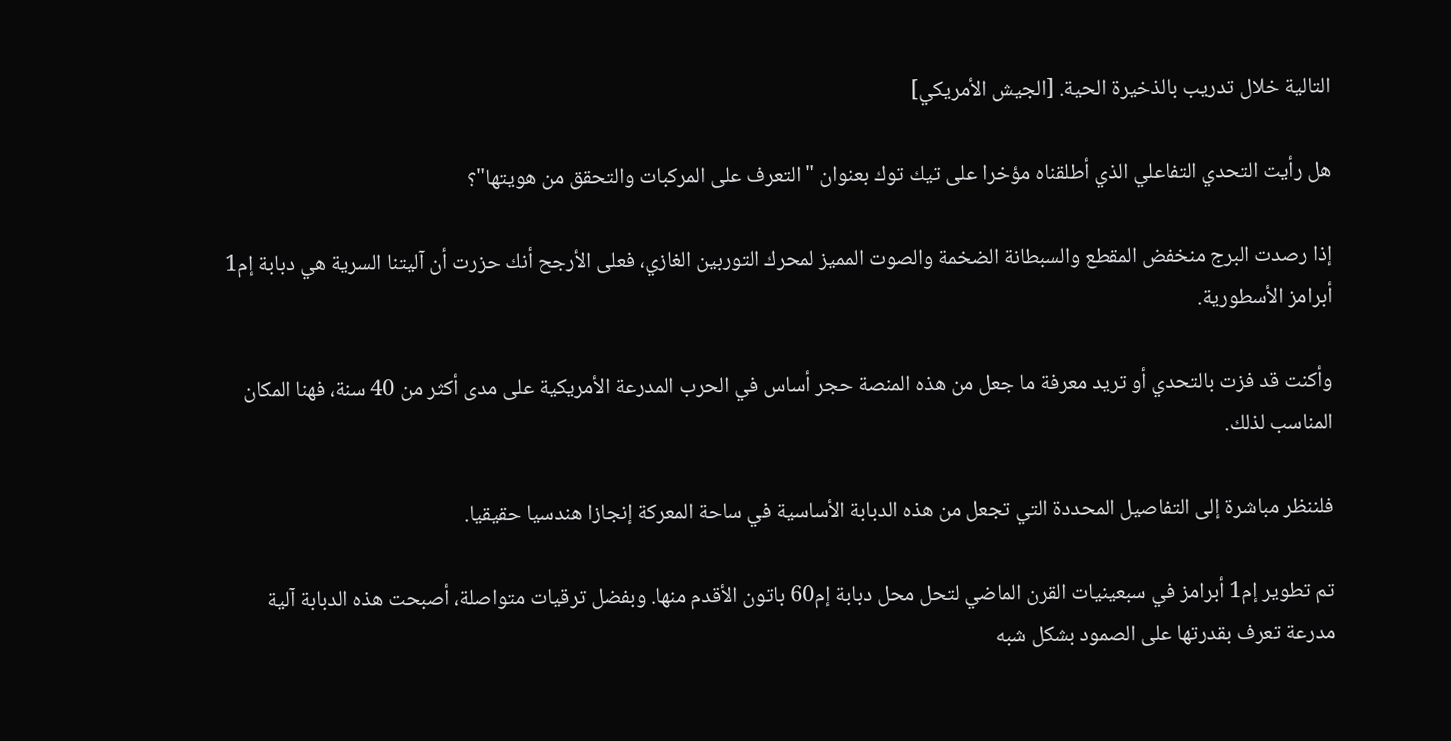التالية خلال تدريب بالذخيرة الحية. [الجيش الأمريكي]

هل رأيت التحدي التفاعلي الذي أطلقناه مؤخرا على تيك توك بعنوان "التعرف على المركبات والتحقق من هويتها"؟

إذا رصدت البرج منخفض المقطع والسبطانة الضخمة والصوت المميز لمحرك التوربين الغازي، فعلى الأرجح أنك حزرت أن آليتنا السرية هي دبابة إم1 أبرامز الأسطورية.

وأكنت قد فزت بالتحدي أو تريد معرفة ما جعل من هذه المنصة حجر أساس في الحرب المدرعة الأمريكية على مدى أكثر من 40 سنة، فهنا المكان المناسب لذلك.

فلننظر مباشرة إلى التفاصيل المحددة التي تجعل من هذه الدبابة الأساسية في ساحة المعركة إنجازا هندسيا حقيقيا.

تم تطوير إم1 أبرامز في سبعينيات القرن الماضي لتحل محل دبابة إم60 باتون الأقدم منها. وبفضل ترقيات متواصلة، أصبحت هذه الدبابة آلية مدرعة تعرف بقدرتها على الصمود بشكل شبه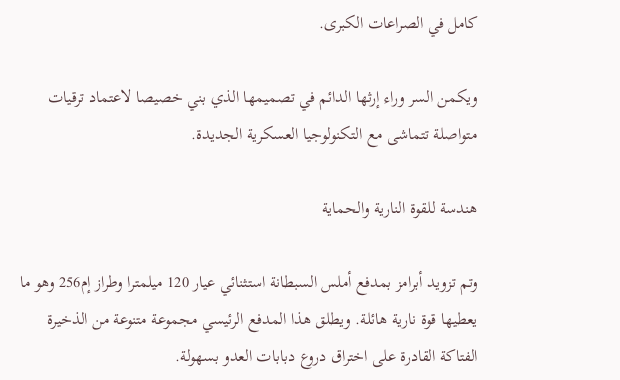كامل في الصراعات الكبرى.

ويكمن السر وراء إرثها الدائم في تصميمها الذي بني خصيصا لاعتماد ترقيات متواصلة تتماشى مع التكنولوجيا العسكرية الجديدة.

هندسة للقوة النارية والحماية

وتم تزويد أبرامز بمدفع أملس السبطانة استثنائي عيار 120 ميلمترا وطراز إم256 وهو ما يعطيها قوة نارية هائلة. ويطلق هذا المدفع الرئيسي مجموعة متنوعة من الذخيرة الفتاكة القادرة على اختراق دروع دبابات العدو بسهولة.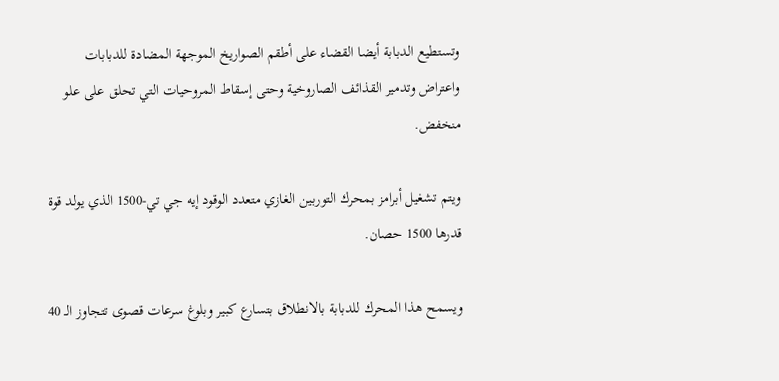وتستطيع الدبابة أيضا القضاء على أطقم الصواريخ الموجهة المضادة للدبابات واعتراض وتدمير القذائف الصاروخية وحتى إسقاط المروحيات التي تحلق على علو منخفض.

ويتم تشغيل أبرامز بمحرك التوربين الغازي متعدد الوقود إيه جي تي-1500 الذي يولد قوة قدرها 1500 حصان.

ويسمح هذا المحرك للدبابة بالانطلاق بتسارع كبير وبلوغ سرعات قصوى تتجاوز الـ 40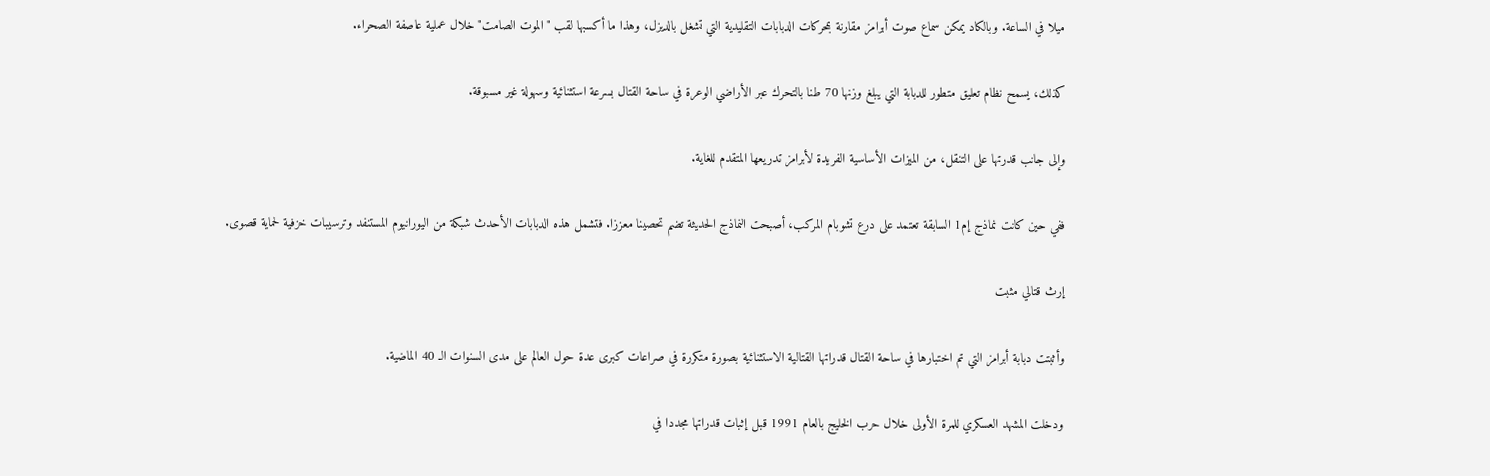ميلا في الساعة. وبالكاد يمكن سماع صوت أبرامز مقارنة بمحركات الدبابات التقليدية التي تشغل بالديزل، وهذا ما أكسبها لقب "الموت الصامت" خلال عملية عاصفة الصحراء.

كذلك، يسمح نظام تعليق متطور للدبابة التي يبلغ وزنها 70 طنا بالتحرك عبر الأراضي الوعرة في ساحة القتال بسرعة استثنائية وسهولة غير مسبوقة.

وإلى جانب قدرتها على التنقل، من الميزات الأساسية الفريدة لأبرامز تدريعها المتقدم للغاية.

ففي حين كانت نماذج إم1 السابقة تعتمد على درع تشوبام المركب، أصبحت النماذج الحديثة تضم تحصينا معززا. فتشمل هذه الدبابات الأحدث شبكة من اليورانيوم المستنفد وترسيبات خزفية لحماية قصوى.

إرث قتالي مثبت

وأثبتت دبابة أبرامز التي تم اختبارها في ساحة القتال قدراتها القتالية الاستثنائية بصورة متكررة في صراعات كبرى عدة حول العالم على مدى السنوات الـ 40 الماضية.

ودخلت المشهد العسكري للمرة الأولى خلال حرب الخليج بالعام 1991 قبل إثبات قدراتها مجددا في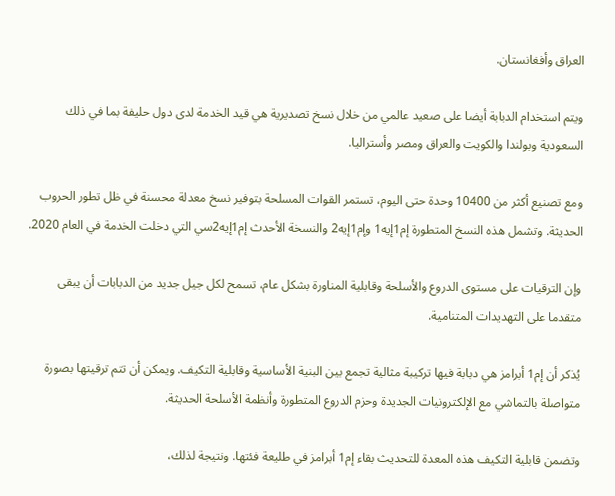العراق وأفغانستان.

ويتم استخدام الدبابة أيضا على صعيد عالمي من خلال نسخ تصديرية هي قيد الخدمة لدى دول حليفة بما في ذلك السعودية وبولندا والكويت والعراق ومصر وأستراليا.

ومع تصنيع أكثر من 10400 وحدة حتى اليوم، تستمر القوات المسلحة بتوفير نسخ معدلة محسنة في ظل تطور الحروب الحديثة. وتشمل هذه النسخ المتطورة إم1إيه1 وإم1إيه2 والنسخة الأحدث إم1إيه2سي التي دخلت الخدمة في العام 2020.

وإن الترقيات على مستوى الدروع والأسلحة وقابلية المناورة بشكل عام، تسمح لكل جيل جديد من الدبابات أن يبقى متقدما على التهديدات المتنامية.

يُذكر أن إم1 أبرامز هي دبابة فيها تركيبة مثالية تجمع بين البنية الأساسية وقابلية التكيف. ويمكن أن تتم ترقيتها بصورة متواصلة بالتماشي مع الإلكترونيات الجديدة وحزم الدروع المتطورة وأنظمة الأسلحة الحديثة.

وتضمن قابلية التكيف هذه المعدة للتحديث بقاء إم1 أبرامز في طليعة فئتها. ونتيجة لذلك،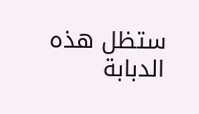ستظل هذه الدبابة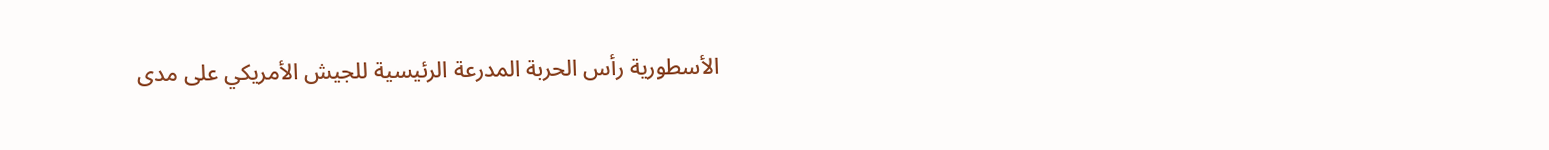الأسطورية رأس الحربة المدرعة الرئيسية للجيش الأمريكي على مدى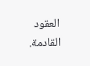العقود القادمة.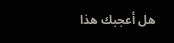هل أعجبك هذا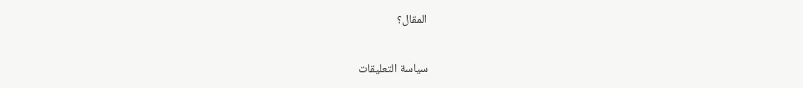المقال؟


سياسة التعليقات